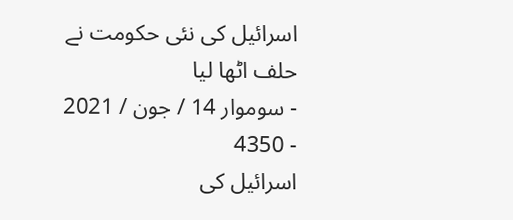اسرائیل کی نئی حکومت نے حلف اٹھا لیا
- سوموار 14 / جون / 2021
- 4350
اسرائیل کی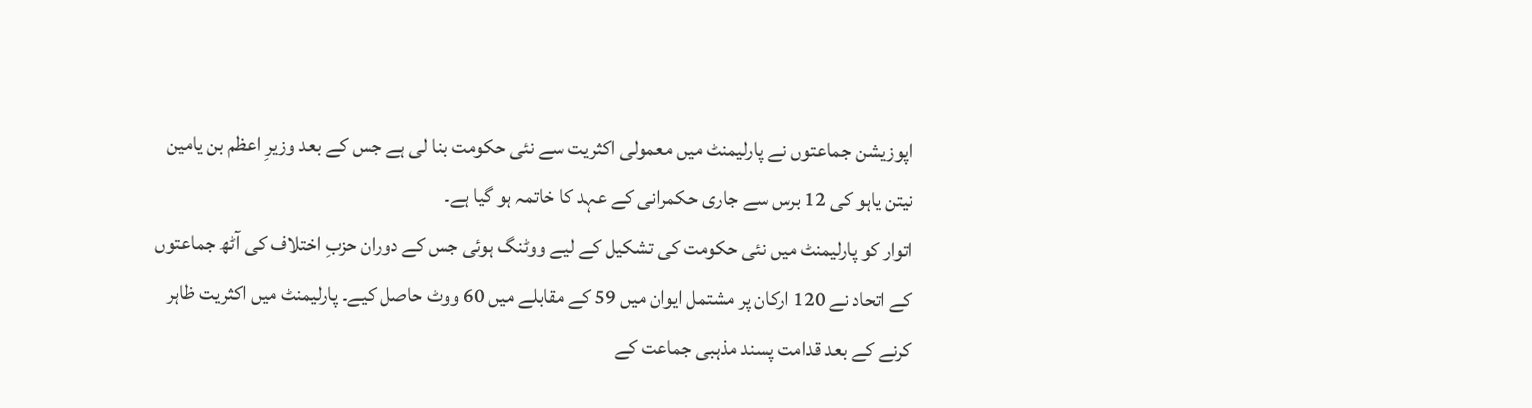اپوزیشن جماعتوں نے پارلیمنٹ میں معمولی اکثریت سے نئی حکومت بنا لی ہے جس کے بعد وزیرِ اعظم بن یامین نیتن یاہو کی 12 برس سے جاری حکمرانی کے عہد کا خاتمہ ہو گیا ہے۔
اتوار کو پارلیمنٹ میں نئی حکومت کی تشکیل کے لیے ووٹنگ ہوئی جس کے دوران حزبِ اختلاف کی آٹھ جماعتوں کے اتحاد نے 120 ارکان پر مشتمل ایوان میں 59 کے مقابلے میں 60 ووٹ حاصل کیے۔ پارلیمنٹ میں اکثریت ظاہر کرنے کے بعد قدامت پسند مذہبی جماعت کے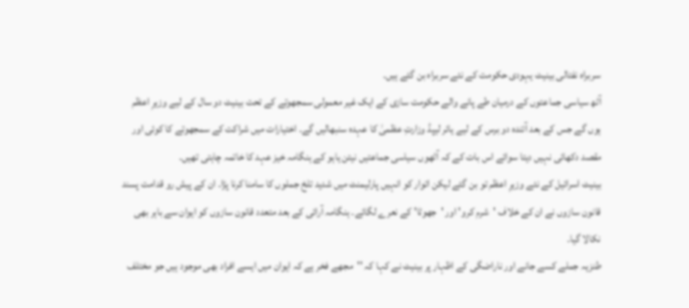سربراہ نفتالی بینیٹ یہودی حکومت کے نئے سربراہ بن گئے ہیں۔
آٹھ سیاسی جماعتوں کے درمیان طے پانے والے حکومت سازی کے ایک غیر معمولی سمجھوتے کے تحت بینیٹ دو سال کے لیے وزیرِ اعظم ہوں گے جس کے بعد آئندہ دو برس کے لیے یائر لیپڈ وزارتِ عظمیٰ کا عہدہ سنبھالیں گے۔ اختیارات میں شراکت کے سمجھوتے کا کوئی اور مقصد دکھائی نہیں دیتا سوائے اس بات کے کہ آٹھوں سیاسی جماعتیں نیتن یاہو کے ہنگامہ خیز عہد کا خاتمہ چاہتی تھیں۔
بینیٹ اسرائیل کے نئے وزیرِ اعظم تو بن گئے لیکن اتوار کو انہیں پارلیمنٹ میں شدید تلخ جملوں کا سامنا کرنا پڑا۔ ان کے پیش رو قدامت پسند قانون سازوں نے ان کے خلاف 'شرم کرو' اور 'جھوٹا' کے نعرے لگائے۔ ہنگامہ آرائی کے بعد متعدد قانون سازوں کو ایوان سے باہر بھی نکالا گیا۔
طنزیہ جملے کسے جانے اور ناراضگی کے اظہار پر بینیٹ نے کہا کہ ''مجھے فخر ہے کہ ایوان میں ایسے افراد بھی موجود ہیں جو مختلف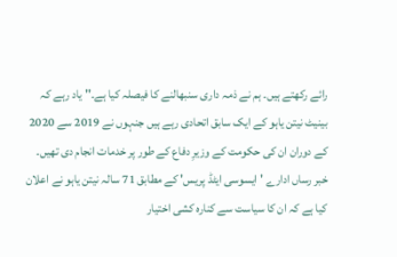رائے رکھتے ہیں۔ ہم نے ذمہ داری سنبھالنے کا فیصلہ کیا ہے۔'' یاد رہے کہ بینیٹ نیتن یاہو کے ایک سابق اتحادی رہے ہیں جنہوں نے 2019 سے 2020 کے دوران ان کی حکومت کے وزیرِ دفاع کے طور پر خدمات انجام دی تھیں۔
خبر رساں ادارے 'ایسوسی ایٹڈ پریس' کے مطابق 71 سالہ نیتن یاہو نے اعلان کیا ہے کہ ان کا سیاست سے کنارہ کشی اختیار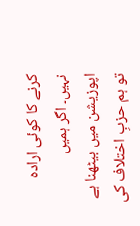کرنے کا کوئی ارادہ نہیں۔ اگر ہمیں اپوزیشن میں بیٹھنا ہے تو ہم حزبِ اختلاف کی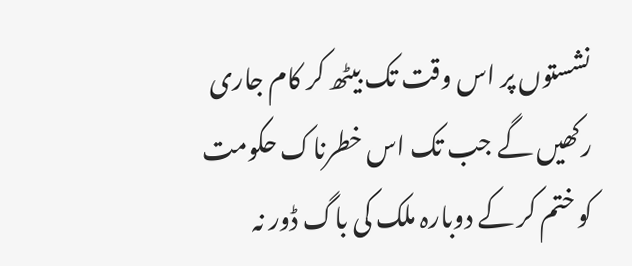نشستوں پر اس وقت تک بیٹھ کر کام جاری رکھیں گے جب تک اس خطرناک حکومت کو ختم کر کے دوبارہ ملک کی باگ ڈور نہ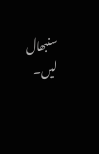سنبھال لیں۔